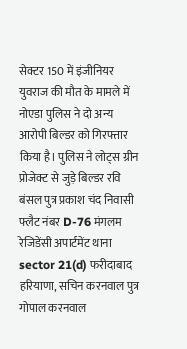सेक्टर 150 में इंजीनियर युवराज की मौत के मामले में नोएडा पुलिस ने दो अन्य आरोपी बिल्डर को गिरफ्तार किया है। पुलिस ने लोट्स ग्रीन प्रोजेक्ट से जुड़े बिल्डर रवि बंसल पुत्र प्रकाश चंद निवासी फ्लैट नंबर D-76 मंगलम रेजिडेंसी अपार्टमेंट थाना sector 21(d) फरीदाबाद हरियाणा, सचिन करनवाल पुत्र गोपाल करनवाल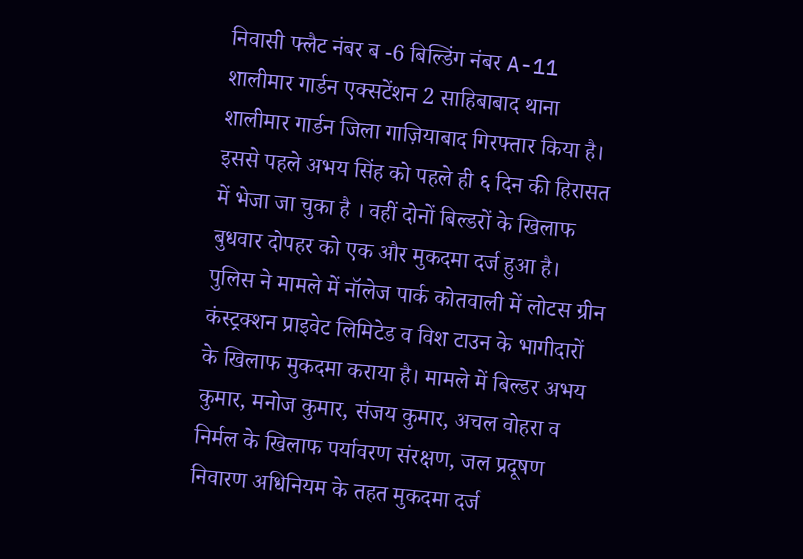निवासी फ्लैट नंबर ब -6 बिल्डिंग नंबर A-11 शालीमार गार्डन एक्सटेंशन 2 साहिबाबाद थाना शालीमार गार्डन जिला गाज़ियाबाद गिरफ्तार किया है। इससे पहले अभय सिंह को पहले ही ६ दिन की हिरासत में भेजा जा चुका है । वहीं दोनों बिल्डरों के खिलाफ बुधवार दोपहर को एक और मुकदमा दर्ज हुआ है। पुलिस ने मामले में नॉलेज पार्क कोतवाली में लोटस ग्रीन कंस्ट्रक्शन प्राइवेट लिमिटेड व विश टाउन के भागीदारों के खिलाफ मुकदमा कराया है। मामले में बिल्डर अभय कुमार, मनोज कुमार, संजय कुमार, अचल वोहरा व निर्मल के खिलाफ पर्यावरण संरक्षण, जल प्रदूषण निवारण अधिनियम के तहत मुकदमा दर्ज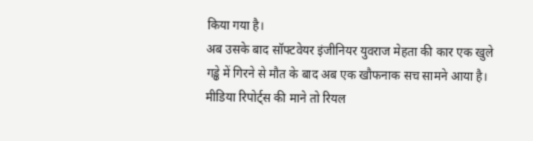किया गया है।
अब उसके बाद सॉफ्टवेयर इंजीनियर युवराज मेहता की कार एक खुले गड्ढे में गिरने से मौत के बाद अब एक खौफनाक सच सामने आया है। मीडिया रिपोर्ट्स की माने तो रियल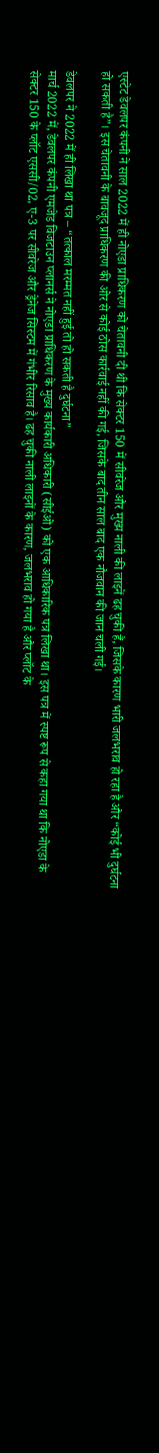एस्टेट डेवलपर कंपनी ने साल 2022 में ही नोएडा प्राधिकरण को चेतावनी दी थी कि सेक्टर 150 में सीवरेज और मुख्य नाली की लाइनें ढह चुकी हैं, जिसके कारण भारी जलभराव हो रहा है और “कोई भी दुर्घटना हो सकती है”। इस चेतावनी के बावजूद प्राधिकरण की ओर से कोई ठोस कार्रवाई नहीं की गई, जिसके बाद तीन साल बाद एक नौजवान की जान चली गई।

डेवलपर ने 2022 में ही लिखा था पत्र – “तत्काल मरम्मत नहीं हुई तो हो सकती है दुर्घटना”
मार्च 2022 में, डेवलपर कंपनी एमजेड विजटाउन प्लानर्स ने नोएडा प्राधिकरण के मुख्य कार्यकारी अधिकारी (सीईओ) को एक आधिकारिक पत्र लिखा था। इस पत्र में स्पष्ट रूप से कहा गया था कि नोएडा के सेक्टर 150 के प्लॉट एससी/02, ए-3 पर सीवरेज और ड्रेनेज सिस्टम में गंभीर रिसाव है। ढह चुकी नाली लाइनों के कारण, जलभराव हो गया है और प्लॉट के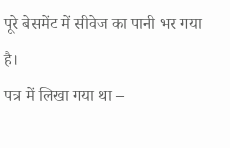पूरे बेसमेंट में सीवेज का पानी भर गया है।
पत्र में लिखा गया था –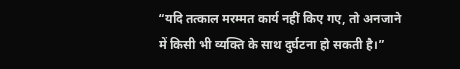“यदि तत्काल मरम्मत कार्य नहीं किए गए, तो अनजाने में किसी भी व्यक्ति के साथ दुर्घटना हो सकती है।”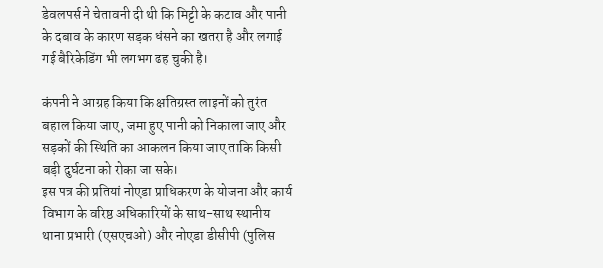डेवलपर्स ने चेतावनी दी थी कि मिट्टी के कटाव और पानी के दबाव के कारण सड़क धंसने का खतरा है और लगाई गई बैरिकेडिंग भी लगभग ढह चुकी है।

कंपनी ने आग्रह किया कि क्षतिग्रस्त लाइनों को तुरंत बहाल किया जाए, जमा हुए पानी को निकाला जाए और सड़कों की स्थिति का आकलन किया जाए ताकि किसी बड़ी दुर्घटना को रोका जा सके।
इस पत्र की प्रतियां नोएडा प्राधिकरण के योजना और कार्य विभाग के वरिष्ठ अधिकारियों के साथ-साथ स्थानीय थाना प्रभारी (एसएचओ) और नोएडा डीसीपी (पुलिस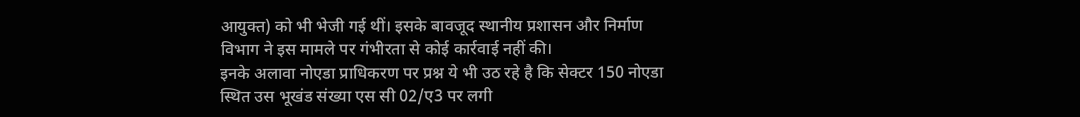आयुक्त) को भी भेजी गई थीं। इसके बावजूद स्थानीय प्रशासन और निर्माण विभाग ने इस मामले पर गंभीरता से कोई कार्रवाई नहीं की।
इनके अलावा नोएडा प्राधिकरण पर प्रश्न ये भी उठ रहे है कि सेक्टर 150 नोएडा स्थित उस भूखंड संख्या एस सी 02/ए3 पर लगी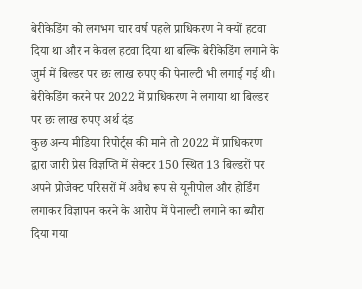बेरीकेडिंग को लगभग चार वर्ष पहले प्राधिकरण ने क्यों हटवा दिया था और न केवल हटवा दिया था बल्कि बेरीकेडिंग लगाने के जुर्म में बिल्डर पर छः लाख रुपए की पेनाल्टी भी लगाई गई थी।
बेरीकेडिंग करने पर 2022 में प्राधिकरण ने लगाया था बिल्डर पर छः लाख रुपए अर्थ दंड
कुछ अन्य मीडिया रिपोर्ट्स की माने तो 2022 में प्राधिकरण द्वारा जारी प्रेस विज्ञप्ति में सेक्टर 150 स्थित 13 बिल्डरों पर अपने प्रोजेक्ट परिसरों में अवैध रूप से यूनीपोल और होर्डिंग लगाकर विज्ञापन करने के आरोप में पेनाल्टी लगाने का ब्यौरा दिया गया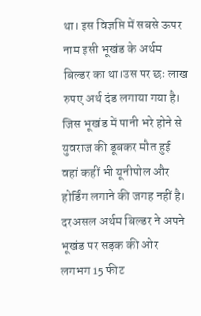था। इस विज्ञप्ति में सबसे ऊपर नाम इसी भूखंड के अर्थम बिल्डर का था।उस पर छः लाख रुपए अर्थ दंड लगाया गया है। जिस भूखंड में पानी भरे होने से युवराज की डूबकर मौत हुई वहां कहीं भी यूनीपोल और होर्डिंग लगाने की जगह नहीं है। दरअसल अर्थम बिल्डर ने अपने भूखंड पर सड़क की ओर लगभग 15 फीट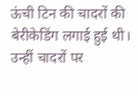ऊंची टिन की चादरों की बेरीकेडिंग लगाई हुई थी। उन्हीं चादरों पर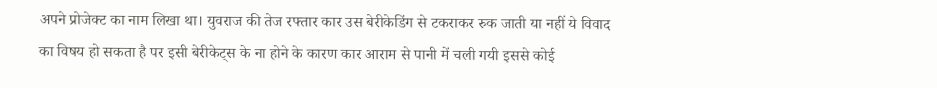अपने प्रोजेक्ट का नाम लिखा था। युवराज की तेज रफ्तार कार उस बेरीकेडिंग से टकराकर रुक जाती या नहीं ये विवाद का विषय हो सकता है पर इसी बेरीकेट्स के ना होने के कारण कार आराम से पानी में चली गयी इससे कोई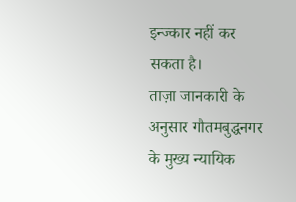इन्ज्कार नहीं कर सकता है।
ताज़ा जानकारी के अनुसार गौतमबुद्धनगर के मुख्य न्यायिक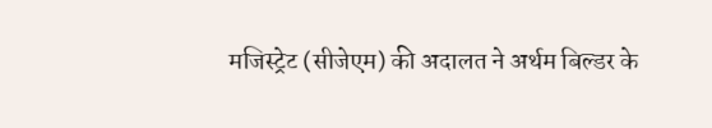मजिस्ट्रेट (सीजेएम) की अदालत ने अर्थम बिल्डर के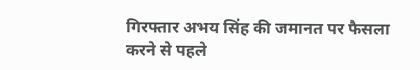गिरफ्तार अभय सिंह की जमानत पर फैसला करने से पहले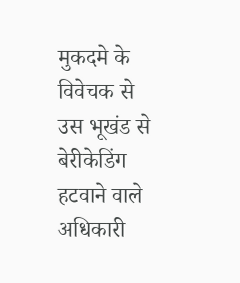मुकदमे के विवेचक से उस भूखंड से बेरीकेडिंग हटवाने वाले अधिकारी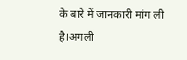के बारे में जानकारी मांग ली है।अगली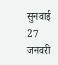सुनवाई 27 जनवरी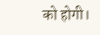को होगी।